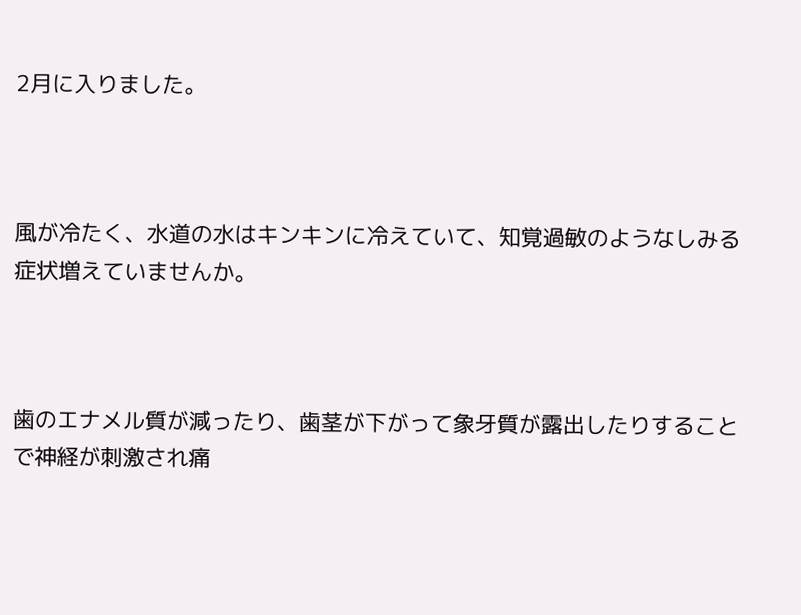2月に入りました。



風が冷たく、水道の水はキンキンに冷えていて、知覚過敏のようなしみる症状増えていませんか。



歯のエナメル質が減ったり、歯茎が下がって象牙質が露出したりすることで神経が刺激され痛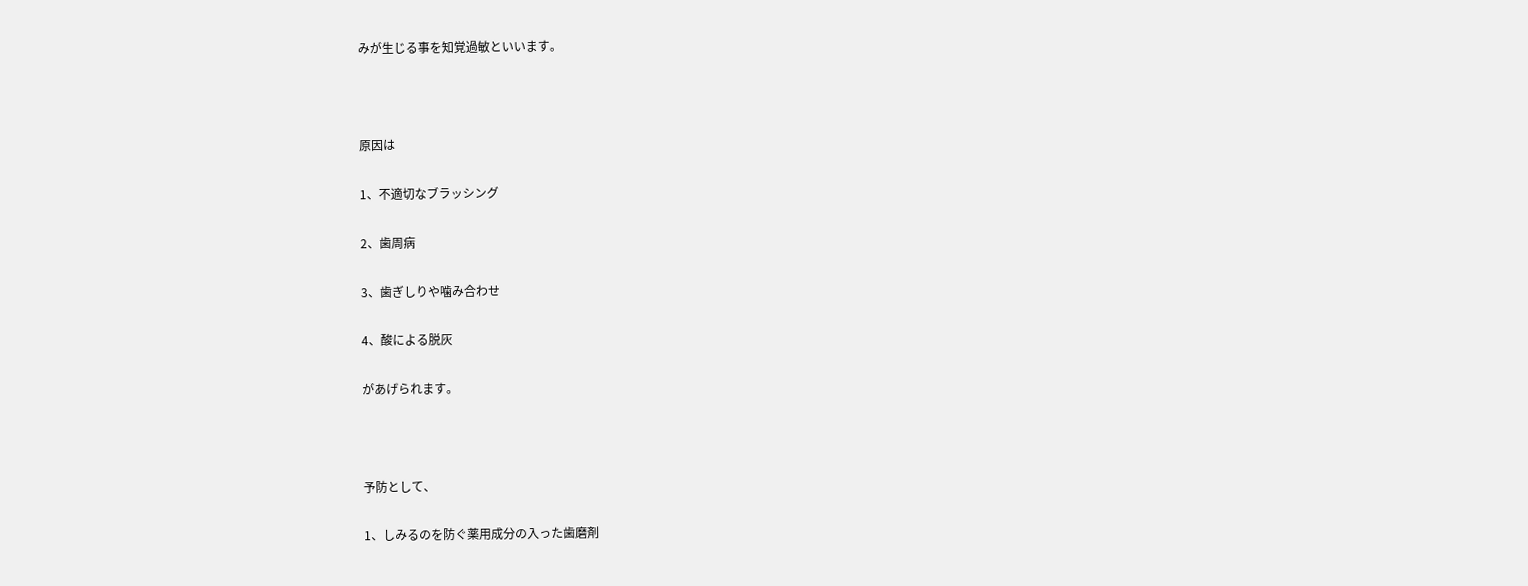みが生じる事を知覚過敏といいます。



原因は

1、不適切なブラッシング

2、歯周病

3、歯ぎしりや噛み合わせ

4、酸による脱灰

があげられます。



予防として、

1、しみるのを防ぐ薬用成分の入った歯磨剤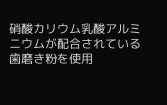硝酸カリウム乳酸アルミニウムが配合されている歯磨き粉を使用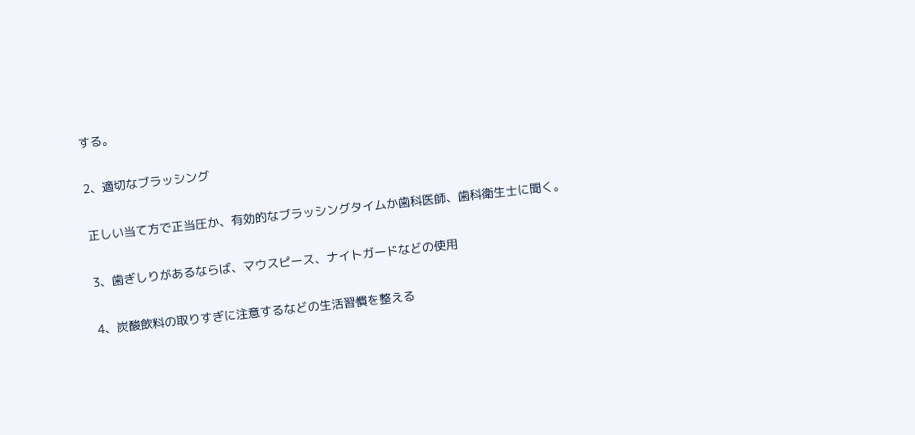する。

2、適切なブラッシング

正しい当て方で正当圧か、有効的なブラッシングタイムか歯科医師、歯科衛生士に聞く。

3、歯ぎしりがあるならば、マウスピース、ナイトガードなどの使用

4、炭酸飲料の取りすぎに注意するなどの生活習慣を整える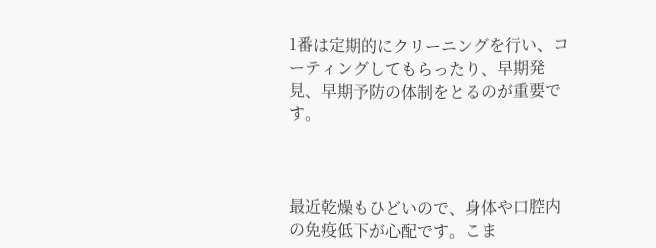1番は定期的にクリーニングを行い、コーティングしてもらったり、早期発見、早期予防の体制をとるのが重要です。



最近乾燥もひどいので、身体や口腔内の免疫低下が心配です。こま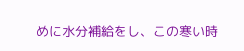めに水分補給をし、この寒い時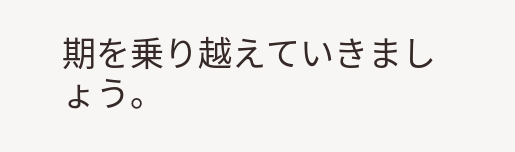期を乗り越えていきましょう。